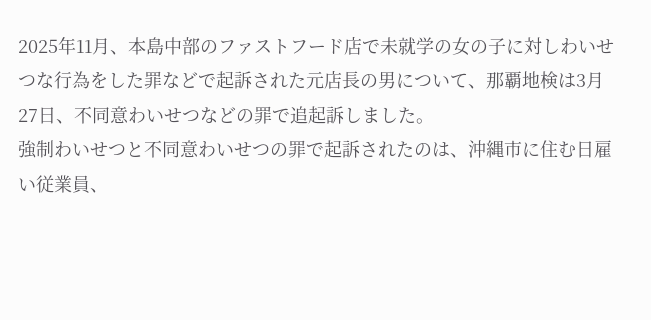2025年11月、本島中部のファストフード店で未就学の女の子に対しわいせつな行為をした罪などで起訴された元店長の男について、那覇地検は3月27日、不同意わいせつなどの罪で追起訴しました。
強制わいせつと不同意わいせつの罪で起訴されたのは、沖縄市に住む日雇い従業員、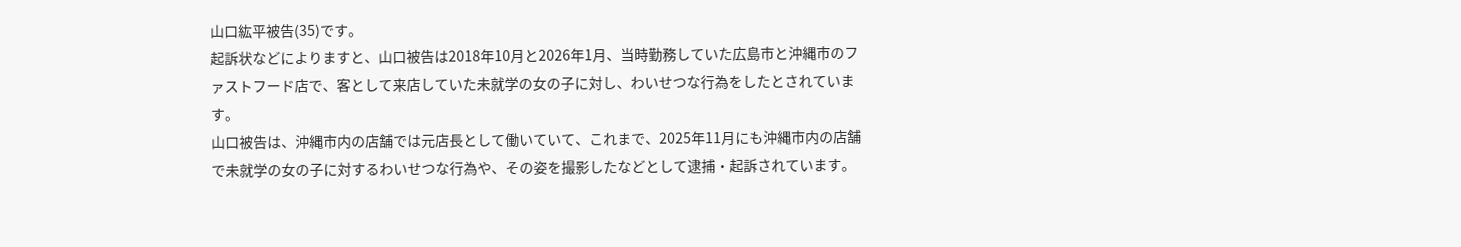山口紘平被告(35)です。
起訴状などによりますと、山口被告は2018年10月と2026年1月、当時勤務していた広島市と沖縄市のファストフード店で、客として来店していた未就学の女の子に対し、わいせつな行為をしたとされています。
山口被告は、沖縄市内の店舗では元店長として働いていて、これまで、2025年11月にも沖縄市内の店舗で未就学の女の子に対するわいせつな行為や、その姿を撮影したなどとして逮捕・起訴されています。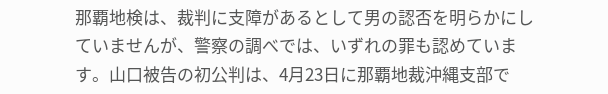那覇地検は、裁判に支障があるとして男の認否を明らかにしていませんが、警察の調べでは、いずれの罪も認めています。山口被告の初公判は、4月23日に那覇地裁沖縄支部で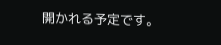開かれる予定です。